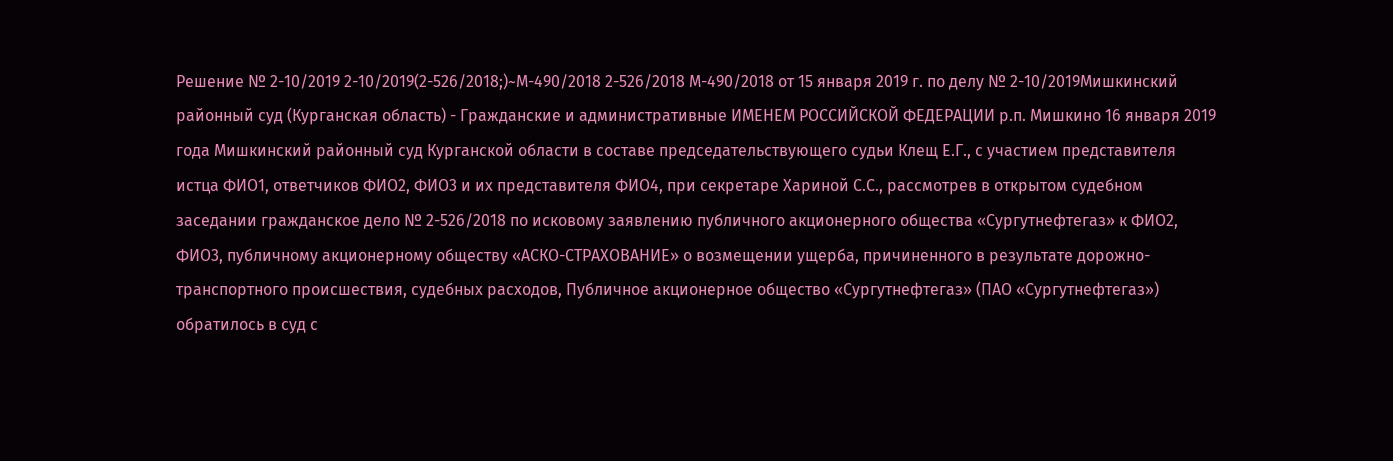Решение № 2-10/2019 2-10/2019(2-526/2018;)~М-490/2018 2-526/2018 М-490/2018 от 15 января 2019 г. по делу № 2-10/2019Мишкинский районный суд (Курганская область) - Гражданские и административные ИМЕНЕМ РОССИЙСКОЙ ФЕДЕРАЦИИ р.п. Мишкино 16 января 2019 года Мишкинский районный суд Курганской области в составе председательствующего судьи Клещ Е.Г., с участием представителя истца ФИО1, ответчиков ФИО2, ФИО3 и их представителя ФИО4, при секретаре Хариной С.С., рассмотрев в открытом судебном заседании гражданское дело № 2-526/2018 по исковому заявлению публичного акционерного общества «Сургутнефтегаз» к ФИО2, ФИО3, публичному акционерному обществу «АСКО-СТРАХОВАНИЕ» о возмещении ущерба, причиненного в результате дорожно-транспортного происшествия, судебных расходов, Публичное акционерное общество «Сургутнефтегаз» (ПАО «Сургутнефтегаз») обратилось в суд с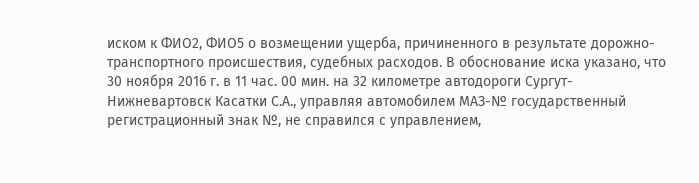иском к ФИО2, ФИО5 о возмещении ущерба, причиненного в результате дорожно-транспортного происшествия, судебных расходов. В обоснование иска указано, что 30 ноября 2016 г. в 11 час. 00 мин. на 32 километре автодороги Сургут-Нижневартовск Касатки С.А., управляя автомобилем МАЗ-№ государственный регистрационный знак №, не справился с управлением,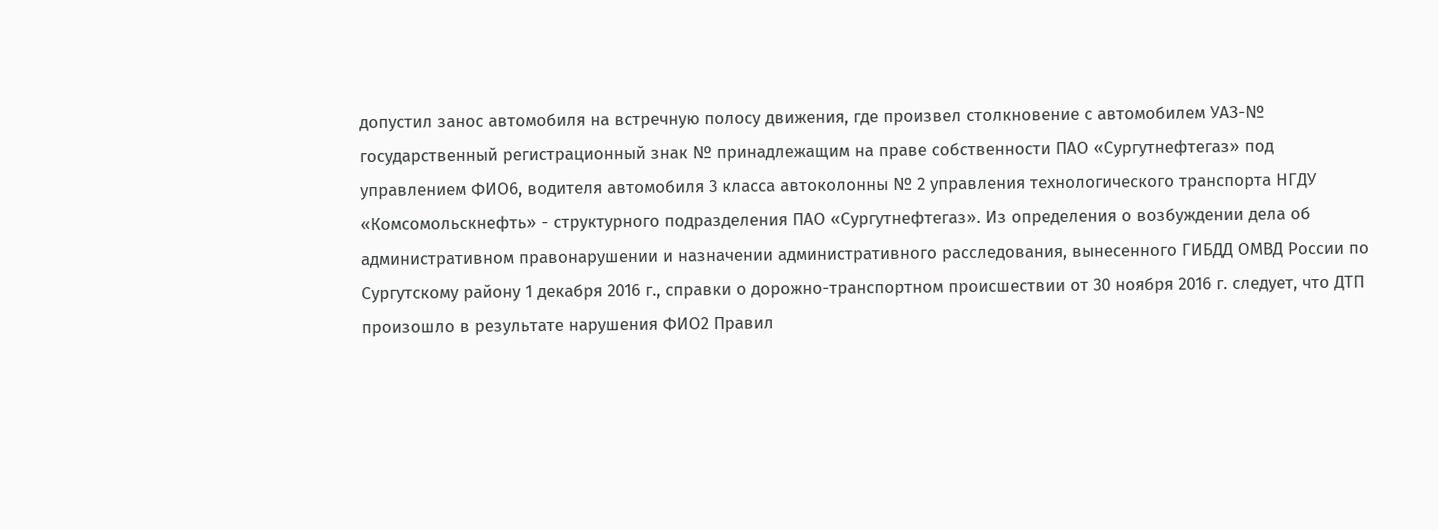допустил занос автомобиля на встречную полосу движения, где произвел столкновение с автомобилем УАЗ-№ государственный регистрационный знак № принадлежащим на праве собственности ПАО «Сургутнефтегаз» под управлением ФИО6, водителя автомобиля 3 класса автоколонны № 2 управления технологического транспорта НГДУ «Комсомольскнефть» - структурного подразделения ПАО «Сургутнефтегаз». Из определения о возбуждении дела об административном правонарушении и назначении административного расследования, вынесенного ГИБДД ОМВД России по Сургутскому району 1 декабря 2016 г., справки о дорожно-транспортном происшествии от 30 ноября 2016 г. следует, что ДТП произошло в результате нарушения ФИО2 Правил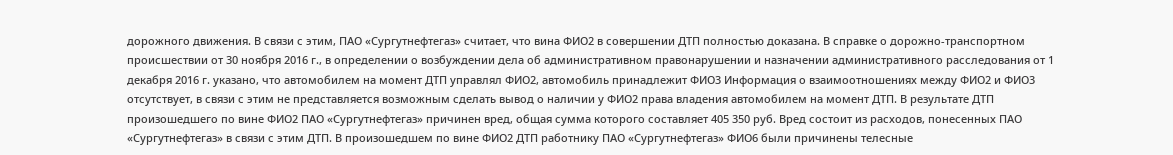дорожного движения. В связи с этим, ПАО «Сургутнефтегаз» считает, что вина ФИО2 в совершении ДТП полностью доказана. В справке о дорожно-транспортном происшествии от 30 ноября 2016 г., в определении о возбуждении дела об административном правонарушении и назначении административного расследования от 1 декабря 2016 г. указано, что автомобилем на момент ДТП управлял ФИО2, автомобиль принадлежит ФИО3 Информация о взаимоотношениях между ФИО2 и ФИО3 отсутствует, в связи с этим не представляется возможным сделать вывод о наличии у ФИО2 права владения автомобилем на момент ДТП. В результате ДТП произошедшего по вине ФИО2 ПАО «Сургутнефтегаз» причинен вред, общая сумма которого составляет 405 350 руб. Вред состоит из расходов, понесенных ПАО «Сургутнефтегаз» в связи с этим ДТП. В произошедшем по вине ФИО2 ДТП работнику ПАО «Сургутнефтегаз» ФИО6 были причинены телесные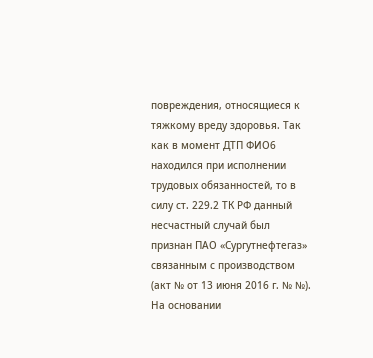повреждения, относящиеся к тяжкому вреду здоровья. Так как в момент ДТП ФИО6 находился при исполнении трудовых обязанностей, то в силу ст. 229.2 ТК РФ данный несчастный случай был признан ПАО «Сургутнефтегаз» связанным с производством (акт № от 13 июня 2016 г. № №). На основании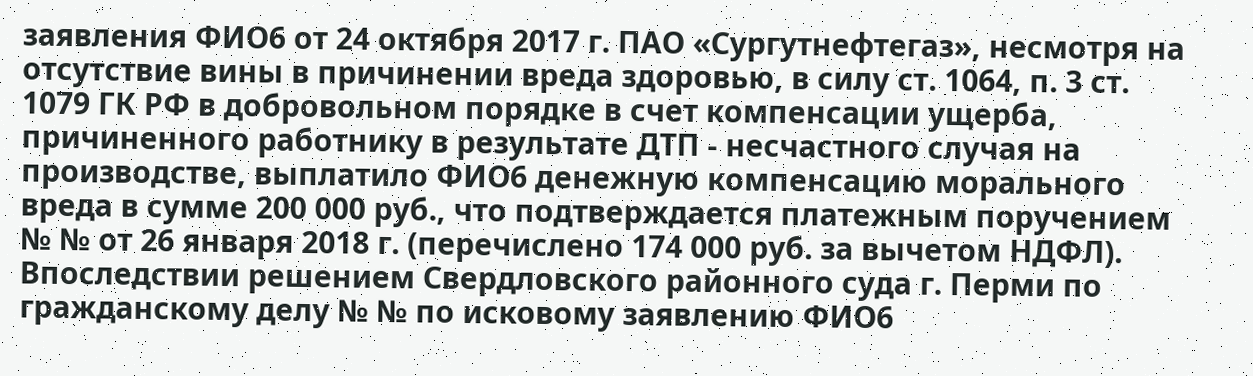заявления ФИО6 от 24 октября 2017 г. ПАО «Сургутнефтегаз», несмотря на отсутствие вины в причинении вреда здоровью, в силу ст. 1064, п. 3 ст. 1079 ГК РФ в добровольном порядке в счет компенсации ущерба, причиненного работнику в результате ДТП - несчастного случая на производстве, выплатило ФИО6 денежную компенсацию морального вреда в сумме 200 000 руб., что подтверждается платежным поручением № № от 26 января 2018 г. (перечислено 174 000 руб. за вычетом НДФЛ). Впоследствии решением Свердловского районного суда г. Перми по гражданскому делу № № по исковому заявлению ФИО6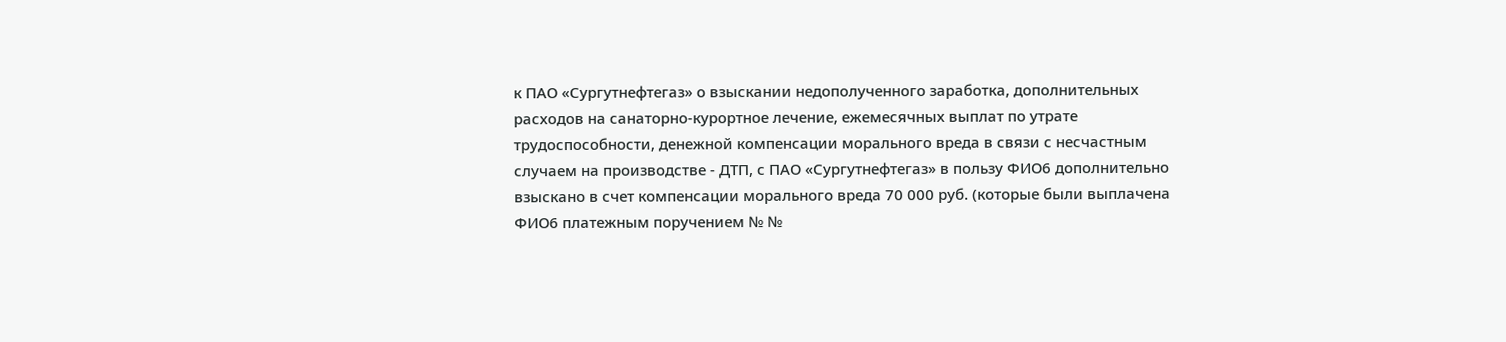к ПАО «Сургутнефтегаз» о взыскании недополученного заработка, дополнительных расходов на санаторно-курортное лечение, ежемесячных выплат по утрате трудоспособности, денежной компенсации морального вреда в связи с несчастным случаем на производстве - ДТП, с ПАО «Сургутнефтегаз» в пользу ФИО6 дополнительно взыскано в счет компенсации морального вреда 70 000 руб. (которые были выплачена ФИО6 платежным поручением № №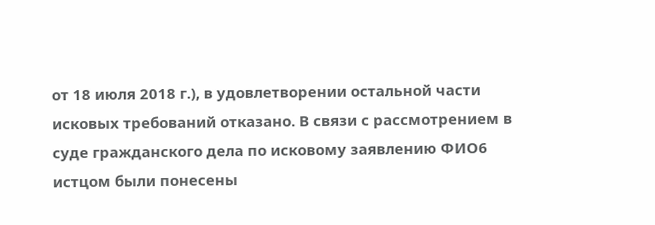от 18 июля 2018 г.), в удовлетворении остальной части исковых требований отказано. В связи с рассмотрением в суде гражданского дела по исковому заявлению ФИО6 истцом были понесены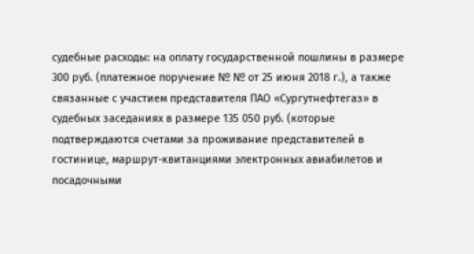судебные расходы: на оплату государственной пошлины в размере 300 руб. (платежное поручение № № от 25 июня 2018 г.), а также связанные с участием представителя ПАО «Сургутнефтегаз» в судебных заседаниях в размере 135 050 руб. (которые подтверждаются счетами за проживание представителей в гостинице, маршрут-квитанциями электронных авиабилетов и посадочными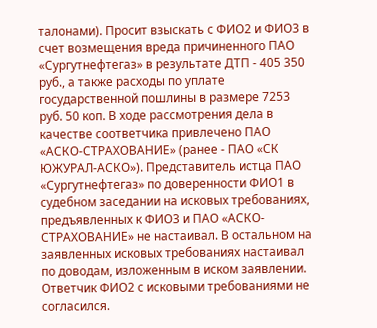талонами). Просит взыскать с ФИО2 и ФИО3 в счет возмещения вреда причиненного ПАО «Сургутнефтегаз» в результате ДТП - 405 350 руб., а также расходы по уплате государственной пошлины в размере 7253 руб. 50 коп. В ходе рассмотрения дела в качестве соответчика привлечено ПАО «АСКО-СТРАХОВАНИЕ» (ранее - ПАО «СК ЮЖУРАЛ-АСКО»). Представитель истца ПАО «Сургутнефтегаз» по доверенности ФИО1 в судебном заседании на исковых требованиях, предъявленных к ФИО3 и ПАО «АСКО-СТРАХОВАНИЕ» не настаивал. В остальном на заявленных исковых требованиях настаивал по доводам, изложенным в иском заявлении. Ответчик ФИО2 с исковыми требованиями не согласился.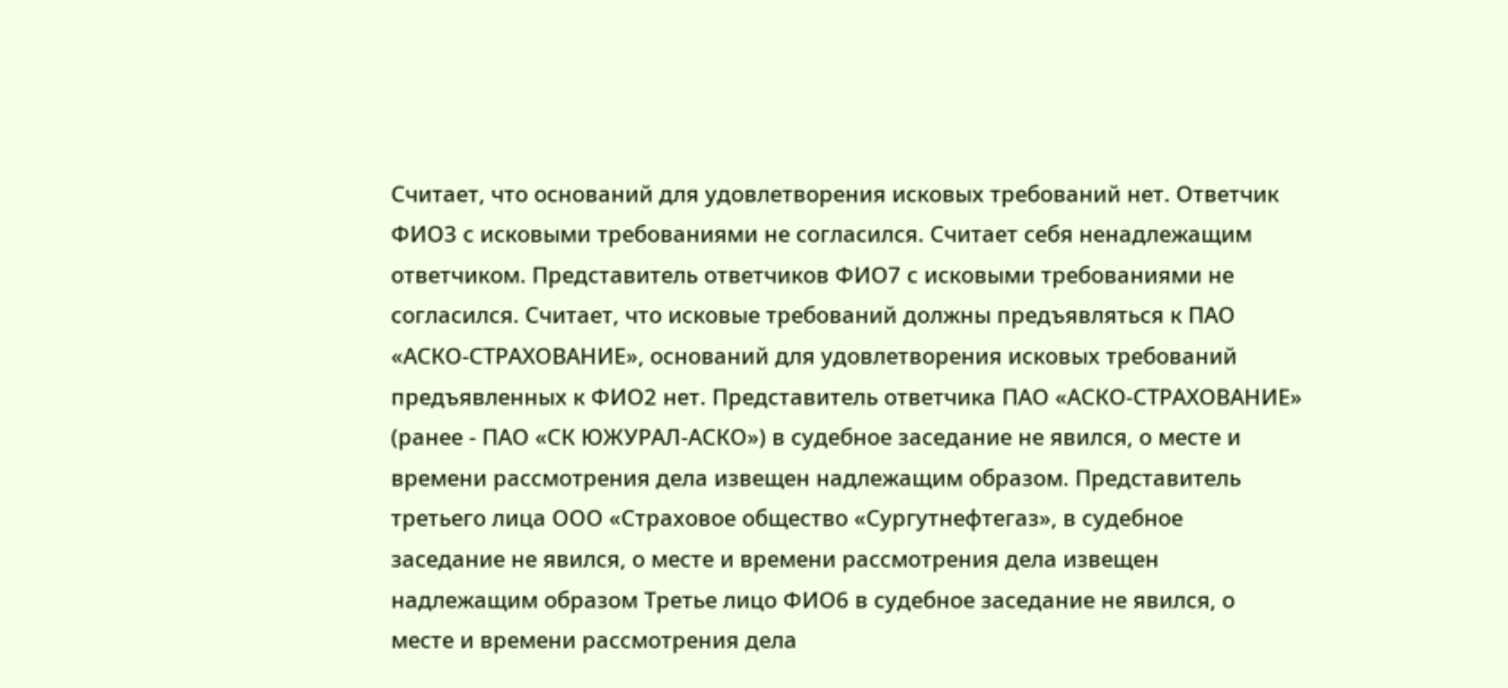Считает, что оснований для удовлетворения исковых требований нет. Ответчик ФИО3 с исковыми требованиями не согласился. Считает себя ненадлежащим ответчиком. Представитель ответчиков ФИО7 с исковыми требованиями не согласился. Считает, что исковые требований должны предъявляться к ПАО «АСКО-СТРАХОВАНИЕ», оснований для удовлетворения исковых требований предъявленных к ФИО2 нет. Представитель ответчика ПАО «АСКО-СТРАХОВАНИЕ» (ранее - ПАО «СК ЮЖУРАЛ-АСКО») в судебное заседание не явился, о месте и времени рассмотрения дела извещен надлежащим образом. Представитель третьего лица ООО «Страховое общество «Сургутнефтегаз», в судебное заседание не явился, о месте и времени рассмотрения дела извещен надлежащим образом Третье лицо ФИО6 в судебное заседание не явился, о месте и времени рассмотрения дела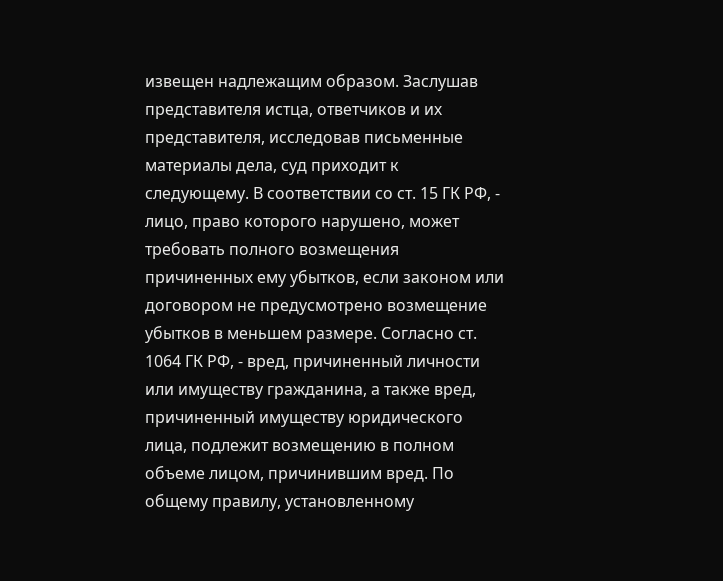извещен надлежащим образом. Заслушав представителя истца, ответчиков и их представителя, исследовав письменные материалы дела, суд приходит к следующему. В соответствии со ст. 15 ГК РФ, - лицо, право которого нарушено, может требовать полного возмещения причиненных ему убытков, если законом или договором не предусмотрено возмещение убытков в меньшем размере. Согласно ст. 1064 ГК РФ, - вред, причиненный личности или имуществу гражданина, а также вред, причиненный имуществу юридического лица, подлежит возмещению в полном объеме лицом, причинившим вред. По общему правилу, установленному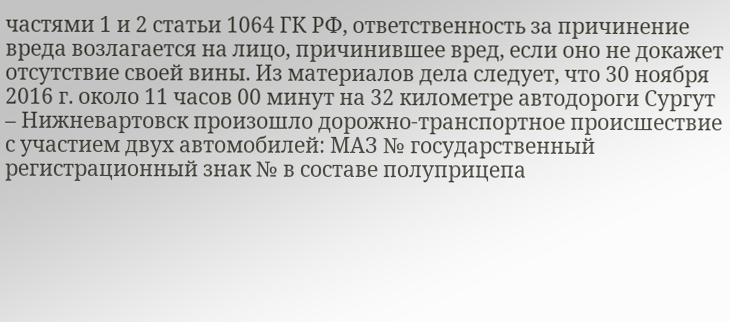частями 1 и 2 статьи 1064 ГК РФ, ответственность за причинение вреда возлагается на лицо, причинившее вред, если оно не докажет отсутствие своей вины. Из материалов дела следует, что 30 ноября 2016 г. около 11 часов 00 минут на 32 километре автодороги Сургут – Нижневартовск произошло дорожно-транспортное происшествие с участием двух автомобилей: МАЗ № государственный регистрационный знак № в составе полуприцепа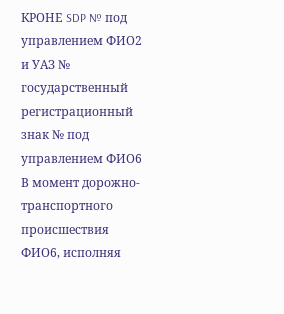КРОНЕ SDP № под управлением ФИО2 и УАЗ № государственный регистрационный знак № под управлением ФИО6 В момент дорожно-транспортного происшествия ФИО6, исполняя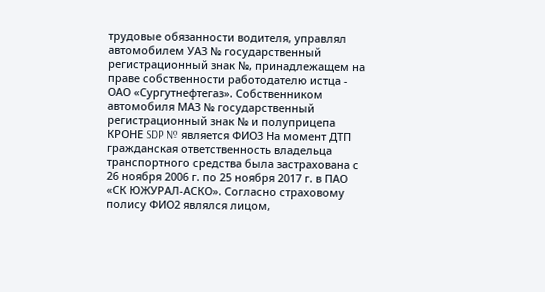трудовые обязанности водителя, управлял автомобилем УАЗ № государственный регистрационный знак №, принадлежащем на праве собственности работодателю истца - ОАО «Сургутнефтегаз». Собственником автомобиля МАЗ № государственный регистрационный знак № и полуприцепа КРОНЕ SDP № является ФИО3 На момент ДТП гражданская ответственность владельца транспортного средства была застрахована с 26 ноября 2006 г. по 25 ноября 2017 г. в ПАО «СК ЮЖУРАЛ-АСКО». Согласно страховому полису ФИО2 являлся лицом,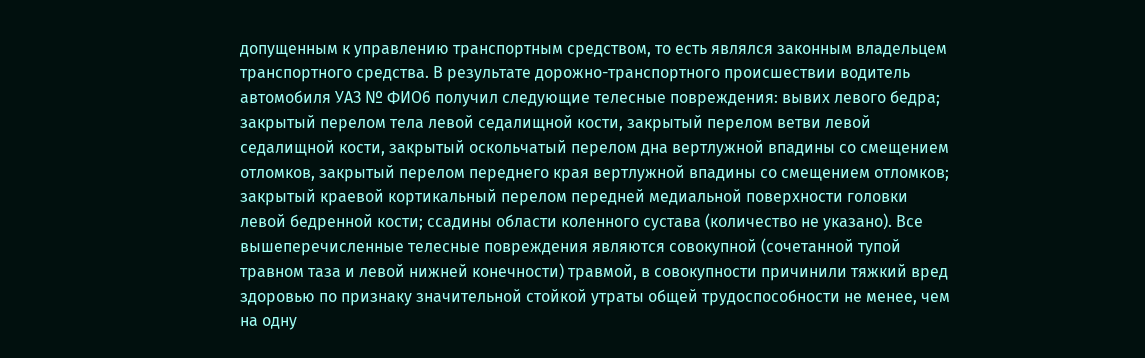допущенным к управлению транспортным средством, то есть являлся законным владельцем транспортного средства. В результате дорожно-транспортного происшествии водитель автомобиля УАЗ № ФИО6 получил следующие телесные повреждения: вывих левого бедра; закрытый перелом тела левой седалищной кости, закрытый перелом ветви левой седалищной кости, закрытый оскольчатый перелом дна вертлужной впадины со смещением отломков, закрытый перелом переднего края вертлужной впадины со смещением отломков; закрытый краевой кортикальный перелом передней медиальной поверхности головки левой бедренной кости; ссадины области коленного сустава (количество не указано). Все вышеперечисленные телесные повреждения являются совокупной (сочетанной тупой травном таза и левой нижней конечности) травмой, в совокупности причинили тяжкий вред здоровью по признаку значительной стойкой утраты общей трудоспособности не менее, чем на одну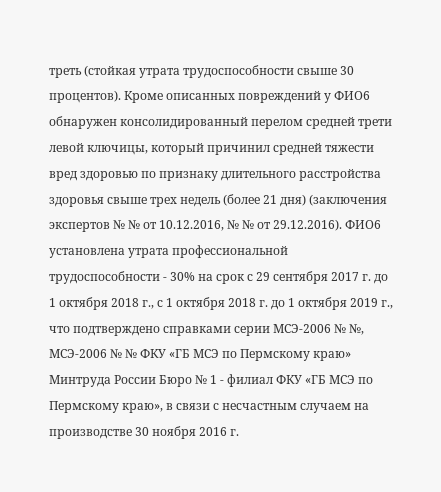треть (стойкая утрата трудоспособности свыше 30 процентов). Кроме описанных повреждений у ФИО6 обнаружен консолидированный перелом средней трети левой ключицы, который причинил средней тяжести вред здоровью по признаку длительного расстройства здоровья свыше трех недель (более 21 дня) (заключения экспертов № № от 10.12.2016, № № от 29.12.2016). ФИО6 установлена утрата профессиональной трудоспособности - 30% на срок с 29 сентября 2017 г. до 1 октября 2018 г., с 1 октября 2018 г. до 1 октября 2019 г., что подтверждено справками серии МСЭ-2006 № №, МСЭ-2006 № № ФКУ «ГБ МСЭ по Пермскому краю» Минтруда России Бюро № 1 - филиал ФКУ «ГБ МСЭ по Пермскому краю», в связи с несчастным случаем на производстве 30 ноября 2016 г.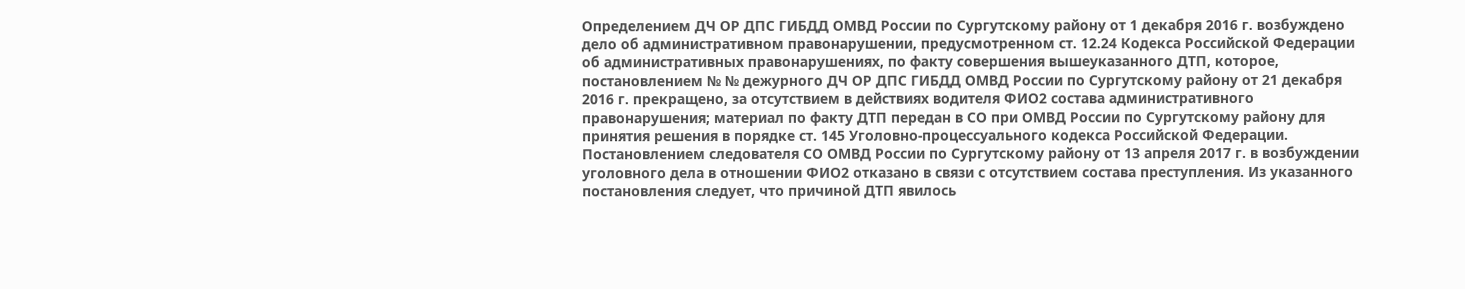Определением ДЧ ОР ДПС ГИБДД ОМВД России по Сургутскому району от 1 декабря 2016 г. возбуждено дело об административном правонарушении, предусмотренном ст. 12.24 Кодекса Российской Федерации об административных правонарушениях, по факту совершения вышеуказанного ДТП, которое, постановлением № № дежурного ДЧ ОР ДПС ГИБДД ОМВД России по Сургутскому району от 21 декабря 2016 г. прекращено, за отсутствием в действиях водителя ФИО2 состава административного правонарушения; материал по факту ДТП передан в СО при ОМВД России по Сургутскому району для принятия решения в порядке ст. 145 Уголовно-процессуального кодекса Российской Федерации. Постановлением следователя СО ОМВД России по Сургутскому району от 13 апреля 2017 г. в возбуждении уголовного дела в отношении ФИО2 отказано в связи с отсутствием состава преступления. Из указанного постановления следует, что причиной ДТП явилось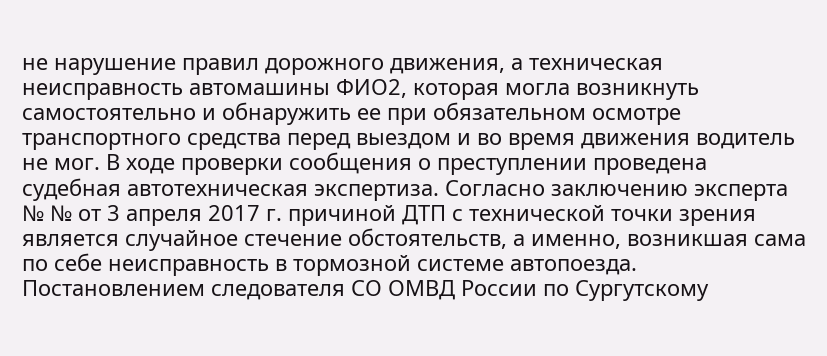не нарушение правил дорожного движения, а техническая неисправность автомашины ФИО2, которая могла возникнуть самостоятельно и обнаружить ее при обязательном осмотре транспортного средства перед выездом и во время движения водитель не мог. В ходе проверки сообщения о преступлении проведена судебная автотехническая экспертиза. Согласно заключению эксперта № № от 3 апреля 2017 г. причиной ДТП с технической точки зрения является случайное стечение обстоятельств, а именно, возникшая сама по себе неисправность в тормозной системе автопоезда. Постановлением следователя СО ОМВД России по Сургутскому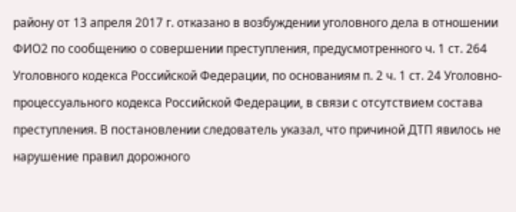району от 13 апреля 2017 г. отказано в возбуждении уголовного дела в отношении ФИО2 по сообщению о совершении преступления, предусмотренного ч. 1 ст. 264 Уголовного кодекса Российской Федерации, по основаниям п. 2 ч. 1 ст. 24 Уголовно-процессуального кодекса Российской Федерации, в связи с отсутствием состава преступления. В постановлении следователь указал, что причиной ДТП явилось не нарушение правил дорожного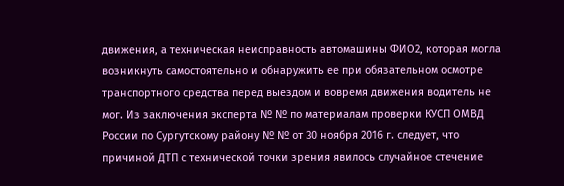движения, а техническая неисправность автомашины ФИО2, которая могла возникнуть самостоятельно и обнаружить ее при обязательном осмотре транспортного средства перед выездом и вовремя движения водитель не мог. Из заключения эксперта № № по материалам проверки КУСП ОМВД России по Сургутскому району № № от 30 ноября 2016 г. следует, что причиной ДТП с технической точки зрения явилось случайное стечение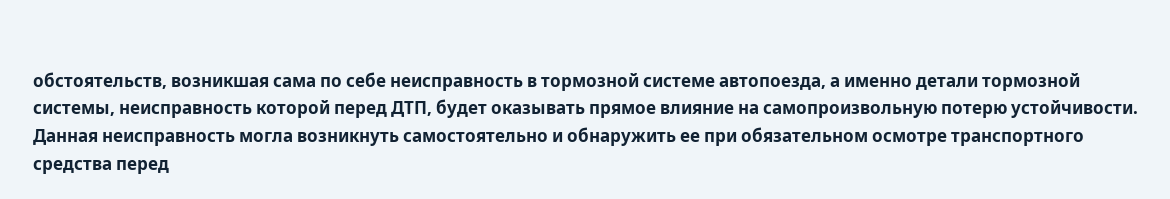обстоятельств, возникшая сама по себе неисправность в тормозной системе автопоезда, а именно детали тормозной системы, неисправность которой перед ДТП, будет оказывать прямое влияние на самопроизвольную потерю устойчивости. Данная неисправность могла возникнуть самостоятельно и обнаружить ее при обязательном осмотре транспортного средства перед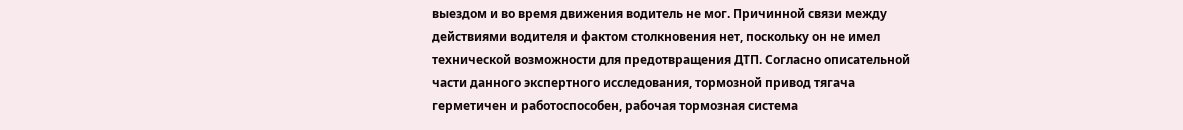выездом и во время движения водитель не мог. Причинной связи между действиями водителя и фактом столкновения нет, поскольку он не имел технической возможности для предотвращения ДТП. Согласно описательной части данного экспертного исследования, тормозной привод тягача герметичен и работоспособен, рабочая тормозная система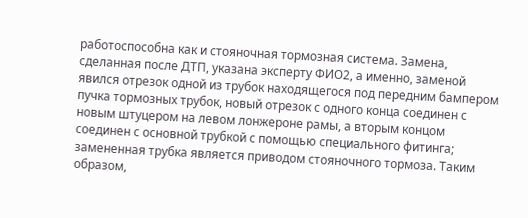работоспособна как и стояночная тормозная система. Замена, сделанная после ДТП, указана эксперту ФИО2, а именно, заменой явился отрезок одной из трубок находящегося под передним бампером пучка тормозных трубок, новый отрезок с одного конца соединен с новым штуцером на левом лонжероне рамы, а вторым концом соединен с основной трубкой с помощью специального фитинга; замененная трубка является приводом стояночного тормоза. Таким образом,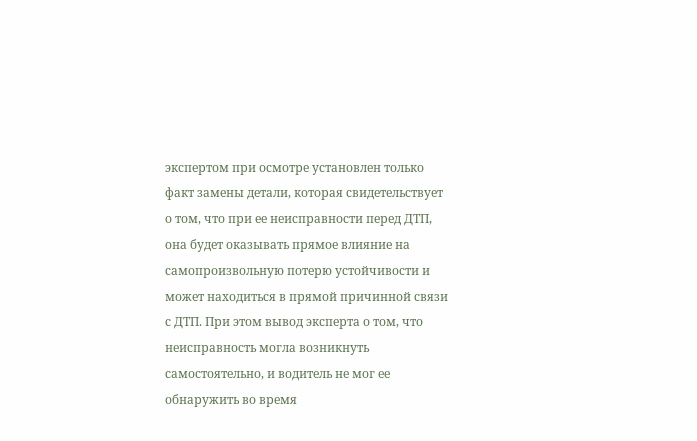экспертом при осмотре установлен только факт замены детали, которая свидетельствует о том, что при ее неисправности перед ДТП, она будет оказывать прямое влияние на самопроизвольную потерю устойчивости и может находиться в прямой причинной связи с ДТП. При этом вывод эксперта о том, что неисправность могла возникнуть самостоятельно, и водитель не мог ее обнаружить во время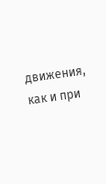движения, как и при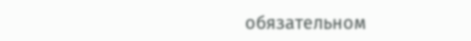обязательном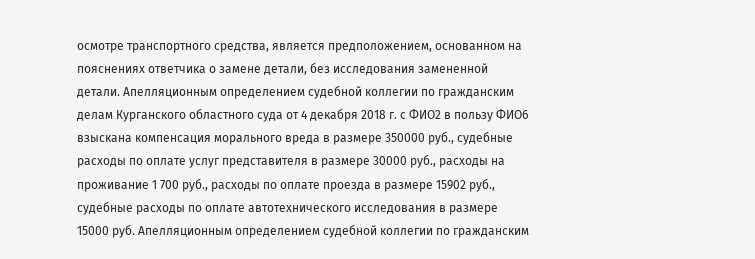осмотре транспортного средства, является предположением, основанном на пояснениях ответчика о замене детали, без исследования замененной детали. Апелляционным определением судебной коллегии по гражданским делам Курганского областного суда от 4 декабря 2018 г. с ФИО2 в пользу ФИО6 взыскана компенсация морального вреда в размере 350000 руб., судебные расходы по оплате услуг представителя в размере 30000 руб., расходы на проживание 1 700 руб., расходы по оплате проезда в размере 15902 руб., судебные расходы по оплате автотехнического исследования в размере 15000 руб. Апелляционным определением судебной коллегии по гражданским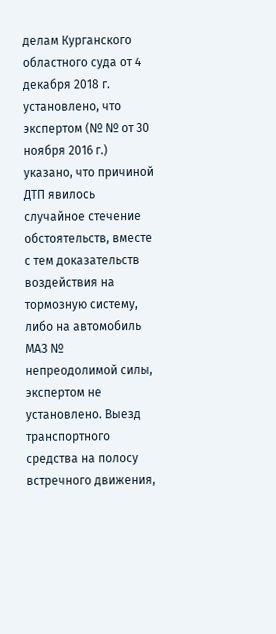делам Курганского областного суда от 4 декабря 2018 г. установлено, что экспертом (№ № от 30 ноября 2016 г.) указано, что причиной ДТП явилось случайное стечение обстоятельств, вместе с тем доказательств воздействия на тормозную систему, либо на автомобиль МАЗ № непреодолимой силы, экспертом не установлено. Выезд транспортного средства на полосу встречного движения,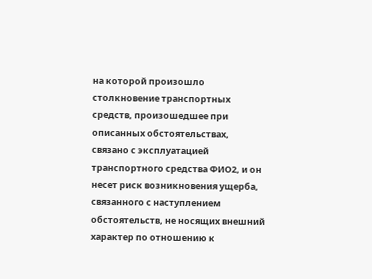на которой произошло столкновение транспортных средств, произошедшее при описанных обстоятельствах, связано с эксплуатацией транспортного средства ФИО2, и он несет риск возникновения ущерба, связанного с наступлением обстоятельств, не носящих внешний характер по отношению к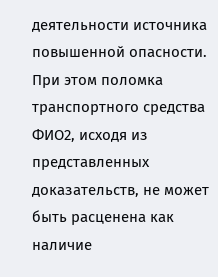деятельности источника повышенной опасности. При этом поломка транспортного средства ФИО2, исходя из представленных доказательств, не может быть расценена как наличие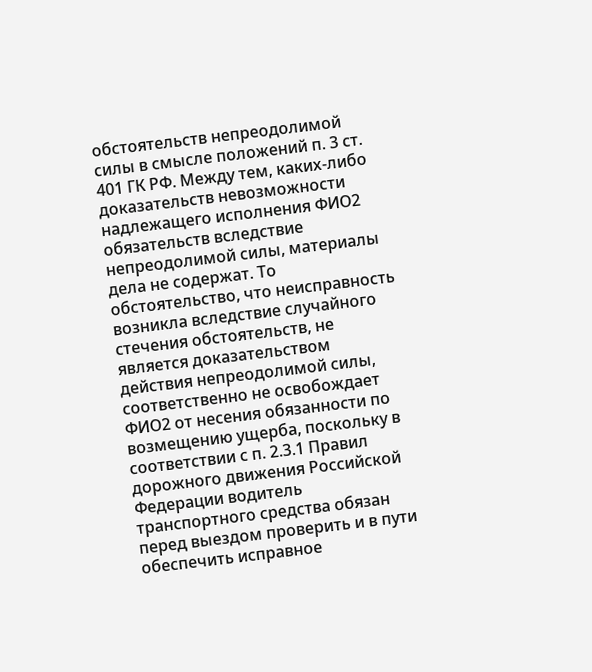обстоятельств непреодолимой силы в смысле положений п. 3 ст. 401 ГК РФ. Между тем, каких-либо доказательств невозможности надлежащего исполнения ФИО2 обязательств вследствие непреодолимой силы, материалы дела не содержат. То обстоятельство, что неисправность возникла вследствие случайного стечения обстоятельств, не является доказательством действия непреодолимой силы, соответственно не освобождает ФИО2 от несения обязанности по возмещению ущерба, поскольку в соответствии с п. 2.3.1 Правил дорожного движения Российской Федерации водитель транспортного средства обязан перед выездом проверить и в пути обеспечить исправное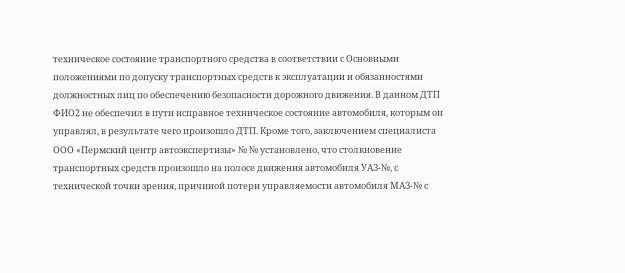техническое состояние транспортного средства в соответствии с Основными положениями по допуску транспортных средств к эксплуатации и обязанностями должностных лиц по обеспечению безопасности дорожного движения. В данном ДТП ФИО2 не обеспечил в пути исправное техническое состояние автомобиля, которым он управлял, в результате чего произошло ДТП. Кроме того, заключением специалиста ООО «Пермский центр автоэкспертизы» № № установлено, что столкновение транспортных средств произошло на полосе движения автомобиля УАЗ-№, с технической точки зрения, причиной потери управляемости автомобиля МАЗ-№ с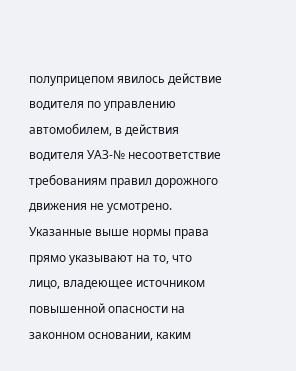полуприцепом явилось действие водителя по управлению автомобилем, в действия водителя УАЗ-№ несоответствие требованиям правил дорожного движения не усмотрено. Указанные выше нормы права прямо указывают на то, что лицо, владеющее источником повышенной опасности на законном основании, каким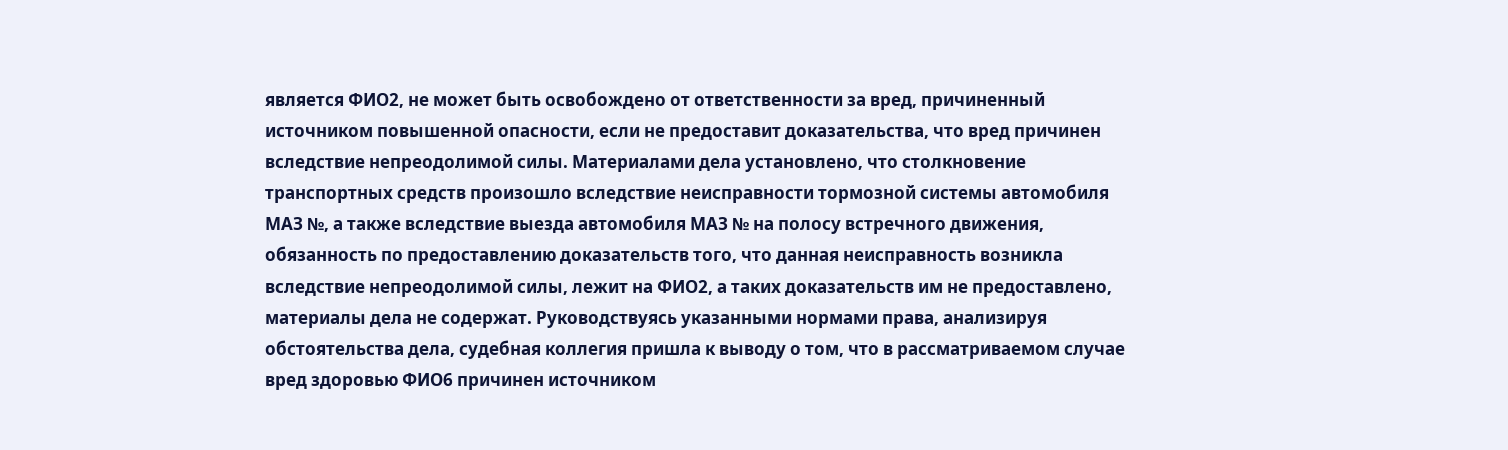является ФИО2, не может быть освобождено от ответственности за вред, причиненный источником повышенной опасности, если не предоставит доказательства, что вред причинен вследствие непреодолимой силы. Материалами дела установлено, что столкновение транспортных средств произошло вследствие неисправности тормозной системы автомобиля МАЗ №, а также вследствие выезда автомобиля МАЗ № на полосу встречного движения, обязанность по предоставлению доказательств того, что данная неисправность возникла вследствие непреодолимой силы, лежит на ФИО2, а таких доказательств им не предоставлено, материалы дела не содержат. Руководствуясь указанными нормами права, анализируя обстоятельства дела, судебная коллегия пришла к выводу о том, что в рассматриваемом случае вред здоровью ФИО6 причинен источником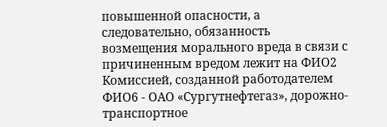повышенной опасности, а следовательно, обязанность возмещения морального вреда в связи с причиненным вредом лежит на ФИО2 Комиссией, созданной работодателем ФИО6 - ОАО «Сургутнефтегаз», дорожно-транспортное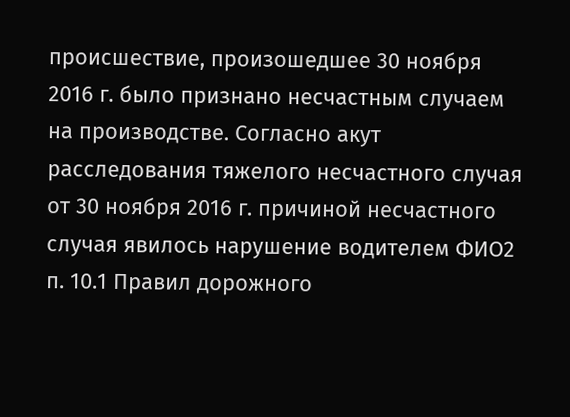происшествие, произошедшее 30 ноября 2016 г. было признано несчастным случаем на производстве. Согласно акут расследования тяжелого несчастного случая от 30 ноября 2016 г. причиной несчастного случая явилось нарушение водителем ФИО2 п. 10.1 Правил дорожного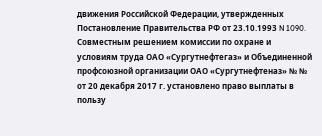движения Российской Федерации, утвержденных Постановление Правительства РФ от 23.10.1993 N 1090. Совместным решением комиссии по охране и условиям труда ОАО «Сургутнефтегаз» и Объединенной профсоюзной организации ОАО «Сургутнефтеназ» № № от 20 декабря 2017 г. установлено право выплаты в пользу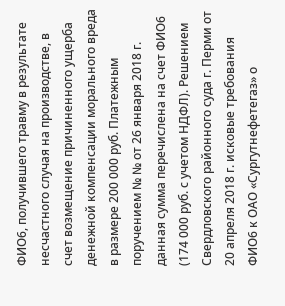ФИО6, получившего травму в результате несчастного случая на производстве, в счет возмещение причиненного ущерба денежной компенсации морального вреда в размере 200 000 руб. Платежным поручением № № от 26 января 2018 г. данная сумма перечислена на счет ФИО6 (174 000 руб. с учетом НДФЛ). Решением Свердловского районного суда г. Перми от 20 апреля 2018 г. исковые требования ФИО6 к ОАО «Сургутнефетегаз» о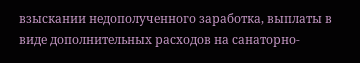взыскании недополученного заработка, выплаты в виде дополнительных расходов на санаторно-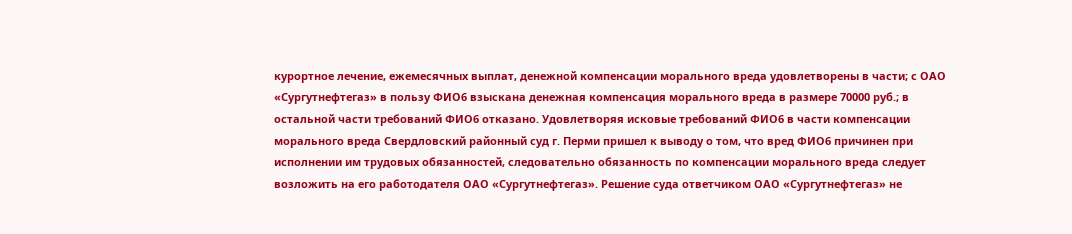курортное лечение, ежемесячных выплат, денежной компенсации морального вреда удовлетворены в части; с ОАО «Сургутнефтегаз» в пользу ФИО6 взыскана денежная компенсация морального вреда в размере 70000 руб.; в остальной части требований ФИО6 отказано. Удовлетворяя исковые требований ФИО6 в части компенсации морального вреда Свердловский районный суд г. Перми пришел к выводу о том, что вред ФИО6 причинен при исполнении им трудовых обязанностей, следовательно обязанность по компенсации морального вреда следует возложить на его работодателя ОАО «Сургутнефтегаз». Решение суда ответчиком ОАО «Сургутнефтегаз» не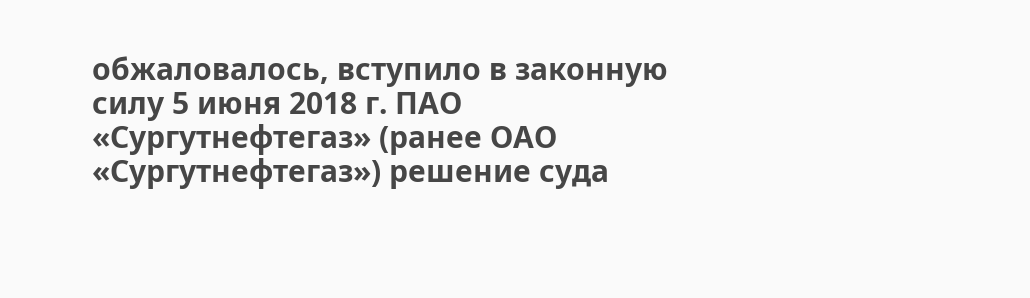обжаловалось, вступило в законную силу 5 июня 2018 г. ПАО «Сургутнефтегаз» (ранее ОАО «Сургутнефтегаз») решение суда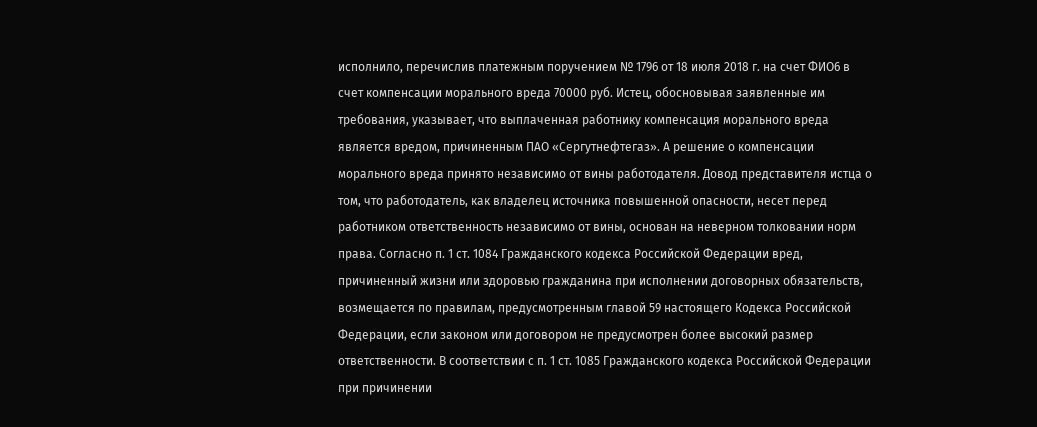исполнило, перечислив платежным поручением № 1796 от 18 июля 2018 г. на счет ФИО6 в счет компенсации морального вреда 70000 руб. Истец, обосновывая заявленные им требования, указывает, что выплаченная работнику компенсация морального вреда является вредом, причиненным ПАО «Сергутнефтегаз». А решение о компенсации морального вреда принято независимо от вины работодателя. Довод представителя истца о том, что работодатель, как владелец источника повышенной опасности, несет перед работником ответственность независимо от вины, основан на неверном толковании норм права. Согласно п. 1 ст. 1084 Гражданского кодекса Российской Федерации вред, причиненный жизни или здоровью гражданина при исполнении договорных обязательств, возмещается по правилам, предусмотренным главой 59 настоящего Кодекса Российской Федерации, если законом или договором не предусмотрен более высокий размер ответственности. В соответствии с п. 1 ст. 1085 Гражданского кодекса Российской Федерации при причинении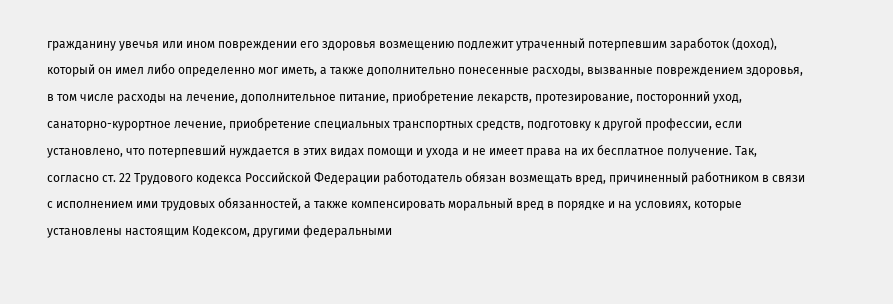гражданину увечья или ином повреждении его здоровья возмещению подлежит утраченный потерпевшим заработок (доход), который он имел либо определенно мог иметь, а также дополнительно понесенные расходы, вызванные повреждением здоровья, в том числе расходы на лечение, дополнительное питание, приобретение лекарств, протезирование, посторонний уход, санаторно-курортное лечение, приобретение специальных транспортных средств, подготовку к другой профессии, если установлено, что потерпевший нуждается в этих видах помощи и ухода и не имеет права на их бесплатное получение. Так, согласно ст. 22 Трудового кодекса Российской Федерации работодатель обязан возмещать вред, причиненный работником в связи с исполнением ими трудовых обязанностей, а также компенсировать моральный вред в порядке и на условиях, которые установлены настоящим Кодексом, другими федеральными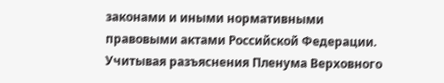законами и иными нормативными правовыми актами Российской Федерации. Учитывая разъяснения Пленума Верховного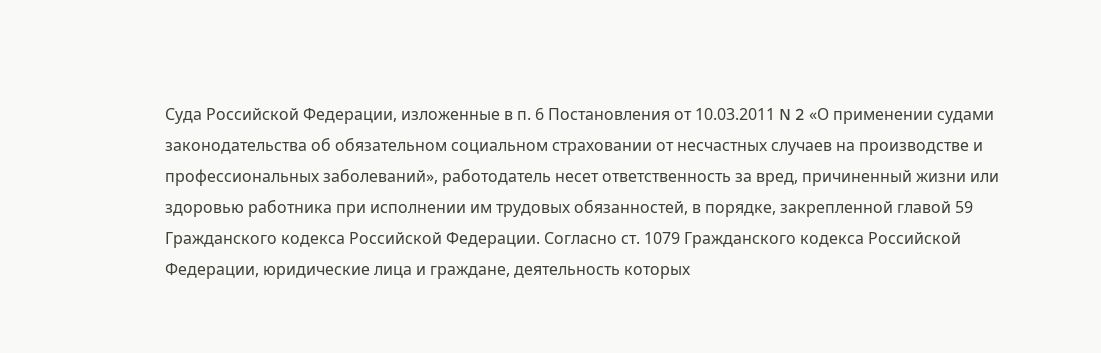Суда Российской Федерации, изложенные в п. 6 Постановления от 10.03.2011 N 2 «О применении судами законодательства об обязательном социальном страховании от несчастных случаев на производстве и профессиональных заболеваний», работодатель несет ответственность за вред, причиненный жизни или здоровью работника при исполнении им трудовых обязанностей, в порядке, закрепленной главой 59 Гражданского кодекса Российской Федерации. Согласно ст. 1079 Гражданского кодекса Российской Федерации, юридические лица и граждане, деятельность которых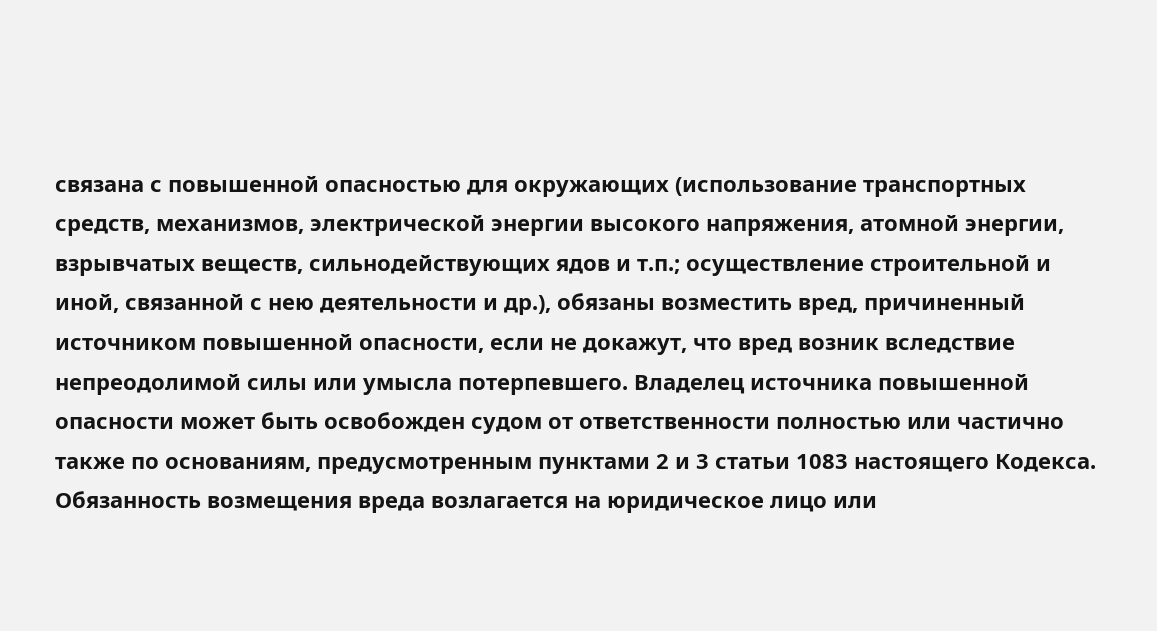связана с повышенной опасностью для окружающих (использование транспортных средств, механизмов, электрической энергии высокого напряжения, атомной энергии, взрывчатых веществ, сильнодействующих ядов и т.п.; осуществление строительной и иной, связанной с нею деятельности и др.), обязаны возместить вред, причиненный источником повышенной опасности, если не докажут, что вред возник вследствие непреодолимой силы или умысла потерпевшего. Владелец источника повышенной опасности может быть освобожден судом от ответственности полностью или частично также по основаниям, предусмотренным пунктами 2 и 3 статьи 1083 настоящего Кодекса. Обязанность возмещения вреда возлагается на юридическое лицо или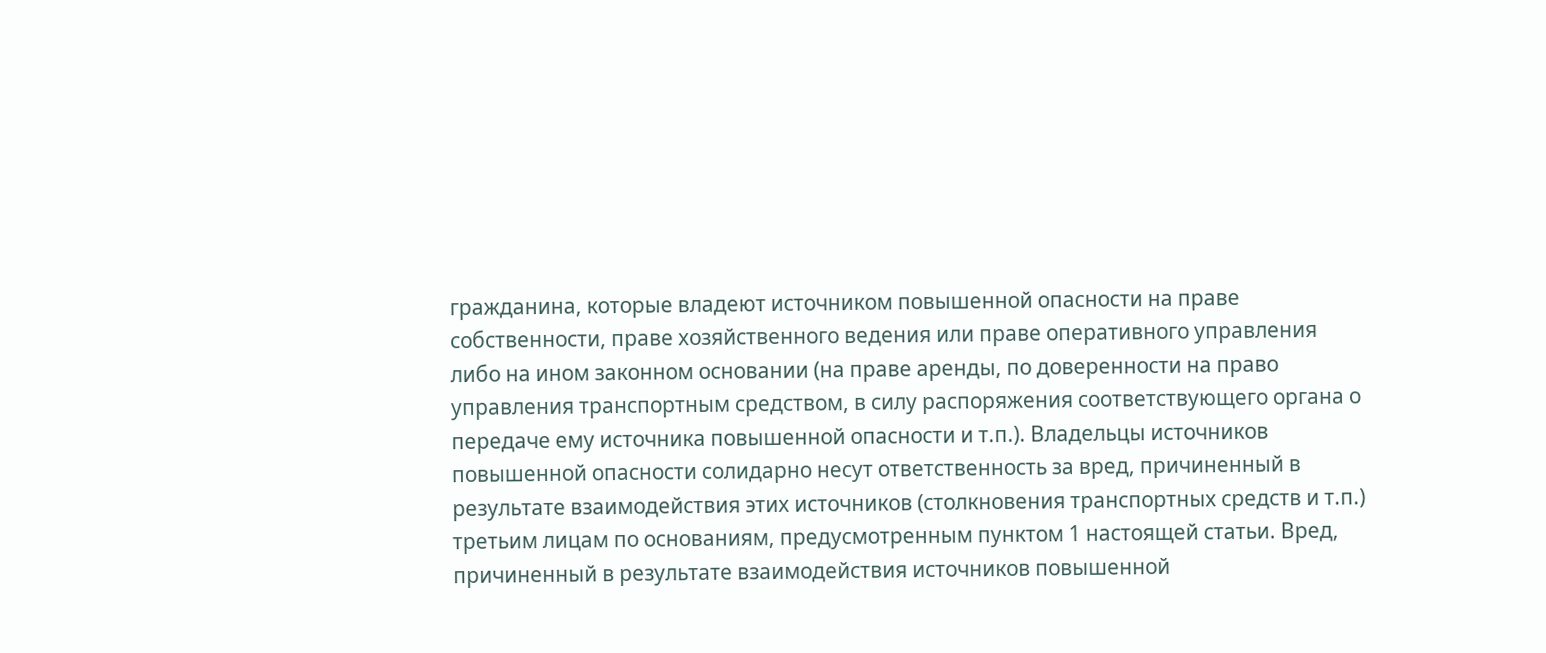гражданина, которые владеют источником повышенной опасности на праве собственности, праве хозяйственного ведения или праве оперативного управления либо на ином законном основании (на праве аренды, по доверенности на право управления транспортным средством, в силу распоряжения соответствующего органа о передаче ему источника повышенной опасности и т.п.). Владельцы источников повышенной опасности солидарно несут ответственность за вред, причиненный в результате взаимодействия этих источников (столкновения транспортных средств и т.п.) третьим лицам по основаниям, предусмотренным пунктом 1 настоящей статьи. Вред, причиненный в результате взаимодействия источников повышенной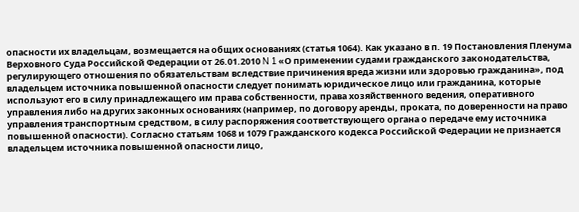опасности их владельцам, возмещается на общих основаниях (статья 1064). Как указано в п. 19 Постановления Пленума Верховного Суда Российской Федерации от 26.01.2010 N 1 «О применении судами гражданского законодательства, регулирующего отношения по обязательствам вследствие причинения вреда жизни или здоровью гражданина», под владельцем источника повышенной опасности следует понимать юридическое лицо или гражданина, которые используют его в силу принадлежащего им права собственности, права хозяйственного ведения, оперативного управления либо на других законных основаниях (например, по договору аренды, проката, по доверенности на право управления транспортным средством, в силу распоряжения соответствующего органа о передаче ему источника повышенной опасности). Согласно статьям 1068 и 1079 Гражданского кодекса Российской Федерации не признается владельцем источника повышенной опасности лицо,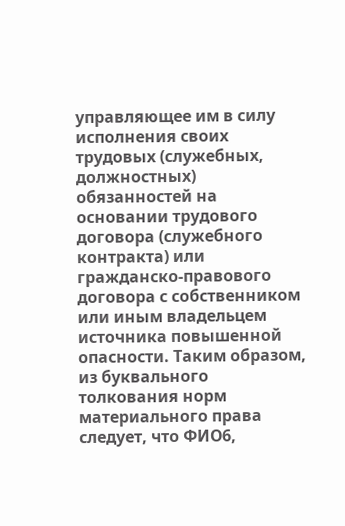управляющее им в силу исполнения своих трудовых (служебных, должностных) обязанностей на основании трудового договора (служебного контракта) или гражданско-правового договора с собственником или иным владельцем источника повышенной опасности. Таким образом, из буквального толкования норм материального права следует, что ФИО6,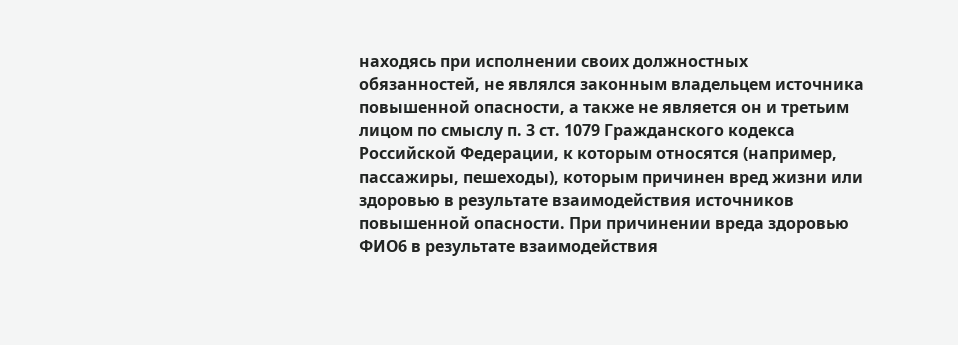находясь при исполнении своих должностных обязанностей, не являлся законным владельцем источника повышенной опасности, а также не является он и третьим лицом по смыслу п. 3 ст. 1079 Гражданского кодекса Российской Федерации, к которым относятся (например, пассажиры, пешеходы), которым причинен вред жизни или здоровью в результате взаимодействия источников повышенной опасности. При причинении вреда здоровью ФИО6 в результате взаимодействия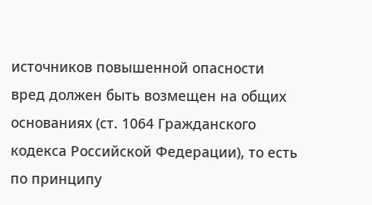источников повышенной опасности вред должен быть возмещен на общих основаниях (ст. 1064 Гражданского кодекса Российской Федерации), то есть по принципу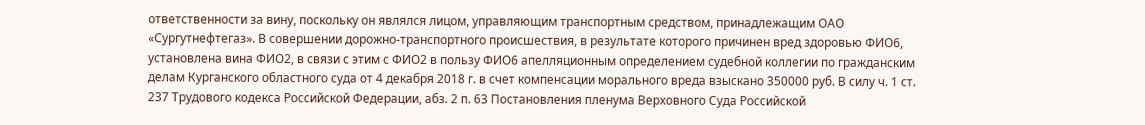ответственности за вину, поскольку он являлся лицом, управляющим транспортным средством, принадлежащим ОАО «Сургутнефтегаз». В совершении дорожно-транспортного происшествия, в результате которого причинен вред здоровью ФИО6, установлена вина ФИО2, в связи с этим с ФИО2 в пользу ФИО6 апелляционным определением судебной коллегии по гражданским делам Курганского областного суда от 4 декабря 2018 г. в счет компенсации морального вреда взыскано 350000 руб. В силу ч. 1 ст. 237 Трудового кодекса Российской Федерации, абз. 2 п. 63 Постановления пленума Верховного Суда Российской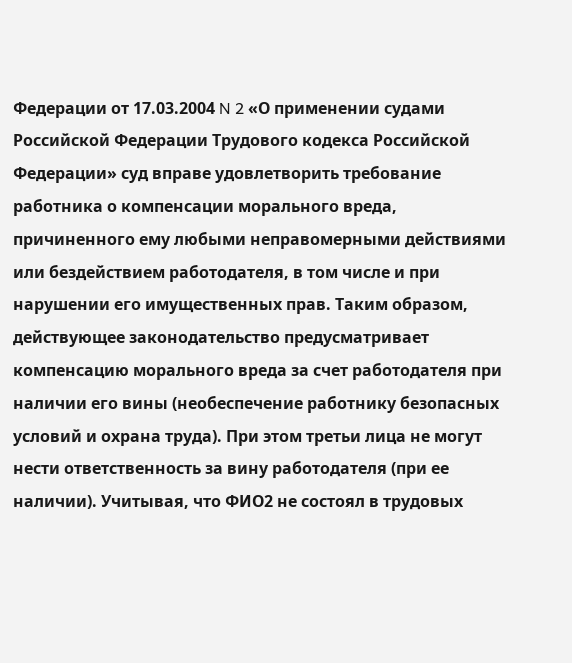Федерации от 17.03.2004 N 2 «О применении судами Российской Федерации Трудового кодекса Российской Федерации» суд вправе удовлетворить требование работника о компенсации морального вреда, причиненного ему любыми неправомерными действиями или бездействием работодателя, в том числе и при нарушении его имущественных прав. Таким образом, действующее законодательство предусматривает компенсацию морального вреда за счет работодателя при наличии его вины (необеспечение работнику безопасных условий и охрана труда). При этом третьи лица не могут нести ответственность за вину работодателя (при ее наличии). Учитывая, что ФИО2 не состоял в трудовых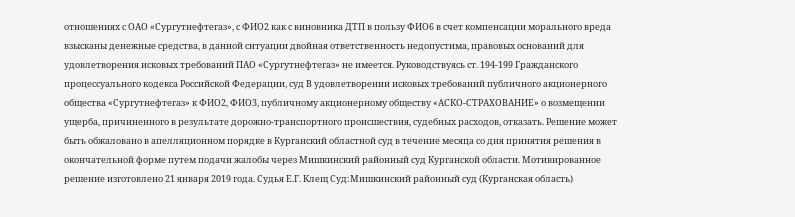отношениях с ОАО «Сургутнефтегаз», с ФИО2 как с виновника ДТП в пользу ФИО6 в счет компенсации морального вреда взысканы денежные средства, в данной ситуации двойная ответственность недопустима, правовых оснований для удовлетворения исковых требований ПАО «Сургутнефтегаз» не имеется. Руководствуясь ст. 194-199 Гражданского процессуального кодекса Российской Федерации, суд В удовлетворении исковых требований публичного акционерного общества «Сургутнефтегаз» к ФИО2, ФИО3, публичному акционерному обществу «АСКО-СТРАХОВАНИЕ» о возмещении ущерба, причиненного в результате дорожно-транспортного происшествия, судебных расходов, отказать. Решение может быть обжаловано в апелляционном порядке в Курганский областной суд в течение месяца со дня принятия решения в окончательной форме путем подачи жалобы через Мишкинский районный суд Курганской области. Мотивированное решение изготовлено 21 января 2019 года. Судья Е.Г. Клещ Суд:Мишкинский районный суд (Курганская область)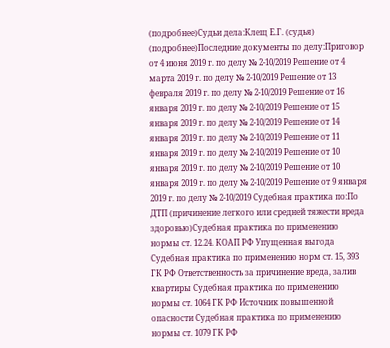(подробнее)Судьи дела:Клещ Е.Г. (судья) (подробнее)Последние документы по делу:Приговор от 4 июня 2019 г. по делу № 2-10/2019 Решение от 4 марта 2019 г. по делу № 2-10/2019 Решение от 13 февраля 2019 г. по делу № 2-10/2019 Решение от 16 января 2019 г. по делу № 2-10/2019 Решение от 15 января 2019 г. по делу № 2-10/2019 Решение от 14 января 2019 г. по делу № 2-10/2019 Решение от 11 января 2019 г. по делу № 2-10/2019 Решение от 10 января 2019 г. по делу № 2-10/2019 Решение от 10 января 2019 г. по делу № 2-10/2019 Решение от 9 января 2019 г. по делу № 2-10/2019 Судебная практика по:По ДТП (причинение легкого или средней тяжести вреда здоровью)Судебная практика по применению нормы ст. 12.24. КОАП РФ Упущенная выгода Судебная практика по применению норм ст. 15, 393 ГК РФ Ответственность за причинение вреда, залив квартиры Судебная практика по применению нормы ст. 1064 ГК РФ Источник повышенной опасности Судебная практика по применению нормы ст. 1079 ГК РФ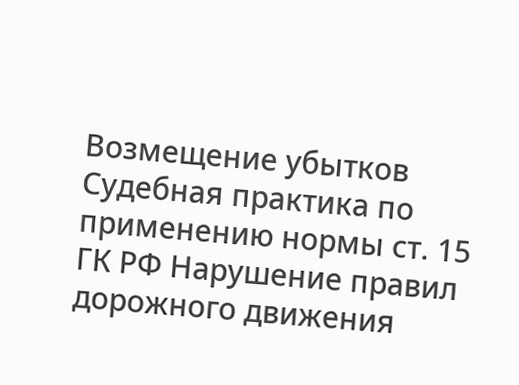Возмещение убытков Судебная практика по применению нормы ст. 15 ГК РФ Нарушение правил дорожного движения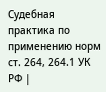Судебная практика по применению норм ст. 264, 264.1 УК РФ |